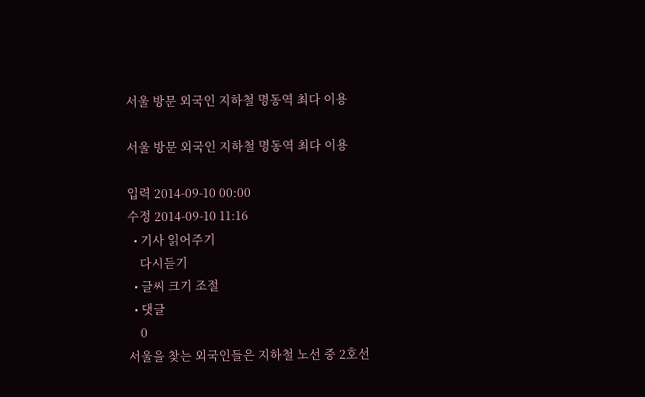서울 방문 외국인 지하철 명동역 최다 이용

서울 방문 외국인 지하철 명동역 최다 이용

입력 2014-09-10 00:00
수정 2014-09-10 11:16
  • 기사 읽어주기
    다시듣기
  • 글씨 크기 조절
  • 댓글
    0
서울을 찾는 외국인들은 지하철 노선 중 2호선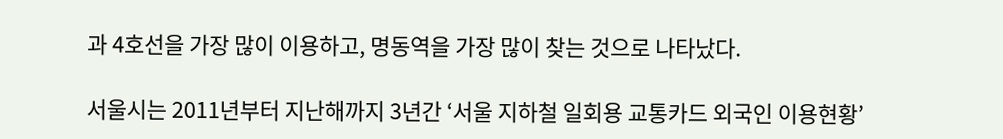과 4호선을 가장 많이 이용하고, 명동역을 가장 많이 찾는 것으로 나타났다.

서울시는 2011년부터 지난해까지 3년간 ‘서울 지하철 일회용 교통카드 외국인 이용현황’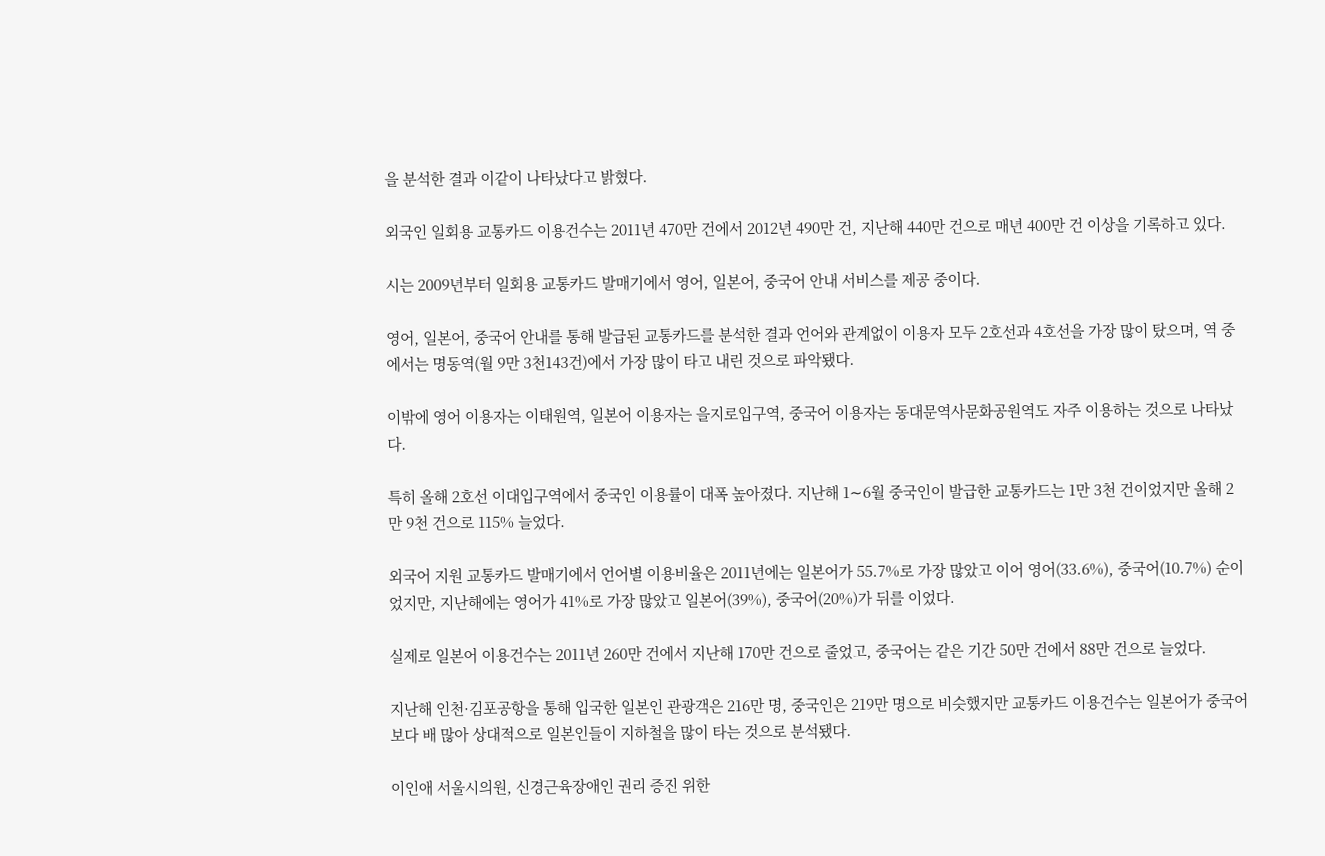을 분석한 결과 이같이 나타났다고 밝혔다.

외국인 일회용 교통카드 이용건수는 2011년 470만 건에서 2012년 490만 건, 지난해 440만 건으로 매년 400만 건 이상을 기록하고 있다.

시는 2009년부터 일회용 교통카드 발매기에서 영어, 일본어, 중국어 안내 서비스를 제공 중이다.

영어, 일본어, 중국어 안내를 통해 발급된 교통카드를 분석한 결과 언어와 관계없이 이용자 모두 2호선과 4호선을 가장 많이 탔으며, 역 중에서는 명동역(월 9만 3천143건)에서 가장 많이 타고 내린 것으로 파악됐다.

이밖에 영어 이용자는 이태원역, 일본어 이용자는 을지로입구역, 중국어 이용자는 동대문역사문화공원역도 자주 이용하는 것으로 나타났다.

특히 올해 2호선 이대입구역에서 중국인 이용률이 대폭 높아졌다. 지난해 1∼6월 중국인이 발급한 교통카드는 1만 3천 건이었지만 올해 2만 9천 건으로 115% 늘었다.

외국어 지원 교통카드 발매기에서 언어별 이용비율은 2011년에는 일본어가 55.7%로 가장 많았고 이어 영어(33.6%), 중국어(10.7%) 순이었지만, 지난해에는 영어가 41%로 가장 많았고 일본어(39%), 중국어(20%)가 뒤를 이었다.

실제로 일본어 이용건수는 2011년 260만 건에서 지난해 170만 건으로 줄었고, 중국어는 같은 기간 50만 건에서 88만 건으로 늘었다.

지난해 인천·김포공항을 통해 입국한 일본인 관광객은 216만 명, 중국인은 219만 명으로 비슷했지만 교통카드 이용건수는 일본어가 중국어보다 배 많아 상대적으로 일본인들이 지하철을 많이 타는 것으로 분석됐다.

이인애 서울시의원, 신경근육장애인 권리 증진 위한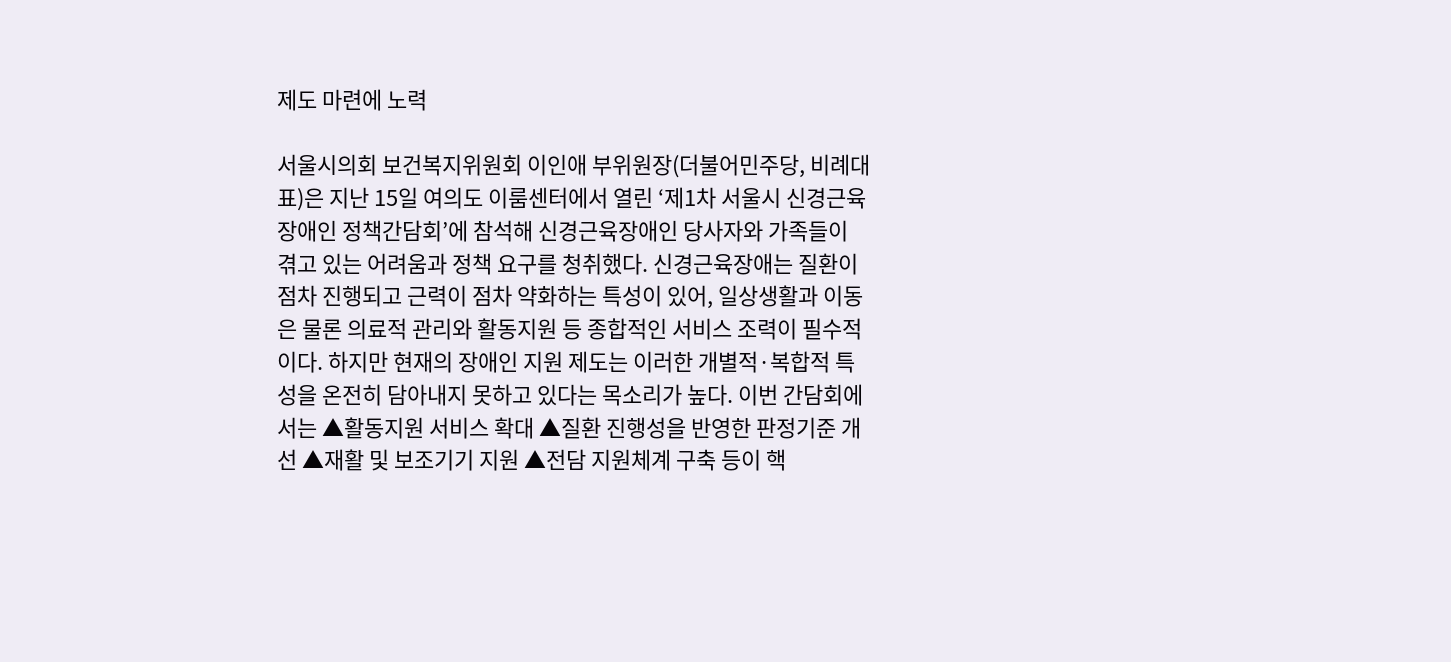제도 마련에 노력

서울시의회 보건복지위원회 이인애 부위원장(더불어민주당, 비례대표)은 지난 15일 여의도 이룸센터에서 열린 ‘제1차 서울시 신경근육장애인 정책간담회’에 참석해 신경근육장애인 당사자와 가족들이 겪고 있는 어려움과 정책 요구를 청취했다. 신경근육장애는 질환이 점차 진행되고 근력이 점차 약화하는 특성이 있어, 일상생활과 이동은 물론 의료적 관리와 활동지원 등 종합적인 서비스 조력이 필수적이다. 하지만 현재의 장애인 지원 제도는 이러한 개별적·복합적 특성을 온전히 담아내지 못하고 있다는 목소리가 높다. 이번 간담회에서는 ▲활동지원 서비스 확대 ▲질환 진행성을 반영한 판정기준 개선 ▲재활 및 보조기기 지원 ▲전담 지원체계 구축 등이 핵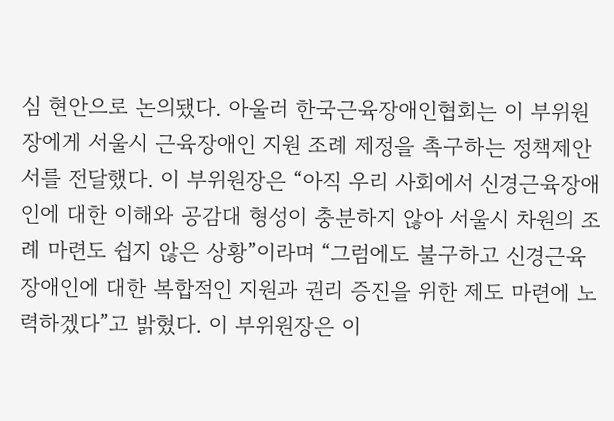심 현안으로 논의됐다. 아울러 한국근육장애인협회는 이 부위원장에게 서울시 근육장애인 지원 조례 제정을 촉구하는 정책제안서를 전달했다. 이 부위원장은 “아직 우리 사회에서 신경근육장애인에 대한 이해와 공감대 형성이 충분하지 않아 서울시 차원의 조례 마련도 쉽지 않은 상황”이라며 “그럼에도 불구하고 신경근육장애인에 대한 복합적인 지원과 권리 증진을 위한 제도 마련에 노력하겠다”고 밝혔다. 이 부위원장은 이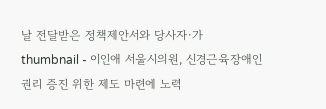날 전달받은 정책제안서와 당사자·가
thumbnail - 이인애 서울시의원, 신경근육장애인 권리 증진 위한 제도 마련에 노력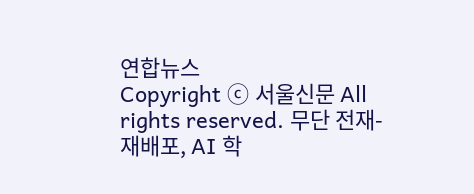연합뉴스
Copyright ⓒ 서울신문 All rights reserved. 무단 전재-재배포, AI 학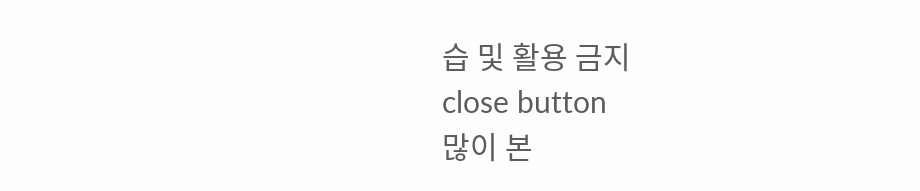습 및 활용 금지
close button
많이 본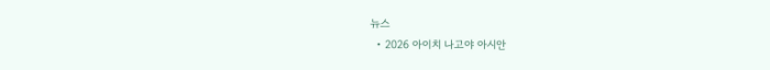뉴스
  • 2026 아이치 나고야 아시안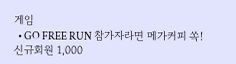게임
  • GO FREE RUN 참가자라면 메가커피 쏙! 신규회원 1,000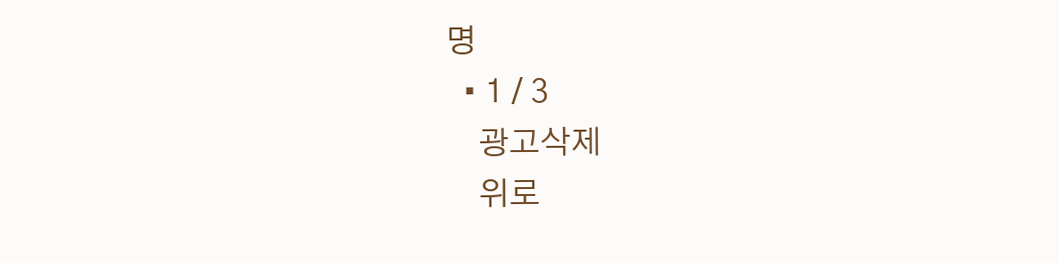명
  • 1 / 3
    광고삭제
    위로